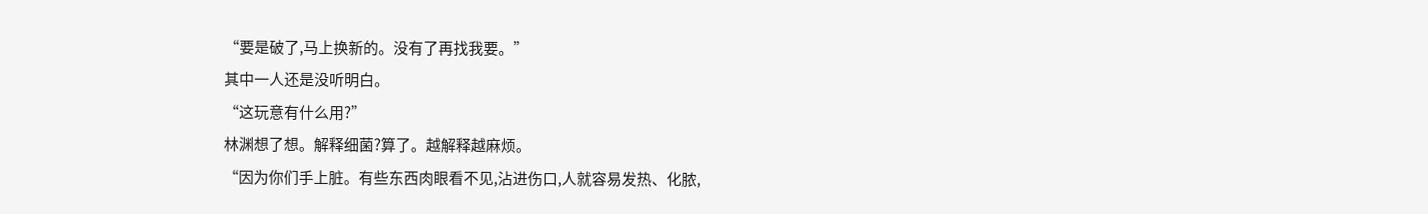“要是破了,马上换新的。没有了再找我要。”
其中一人还是没听明白。
“这玩意有什么用?”
林渊想了想。解释细菌?算了。越解释越麻烦。
“因为你们手上脏。有些东西肉眼看不见,沾进伤口,人就容易发热、化脓,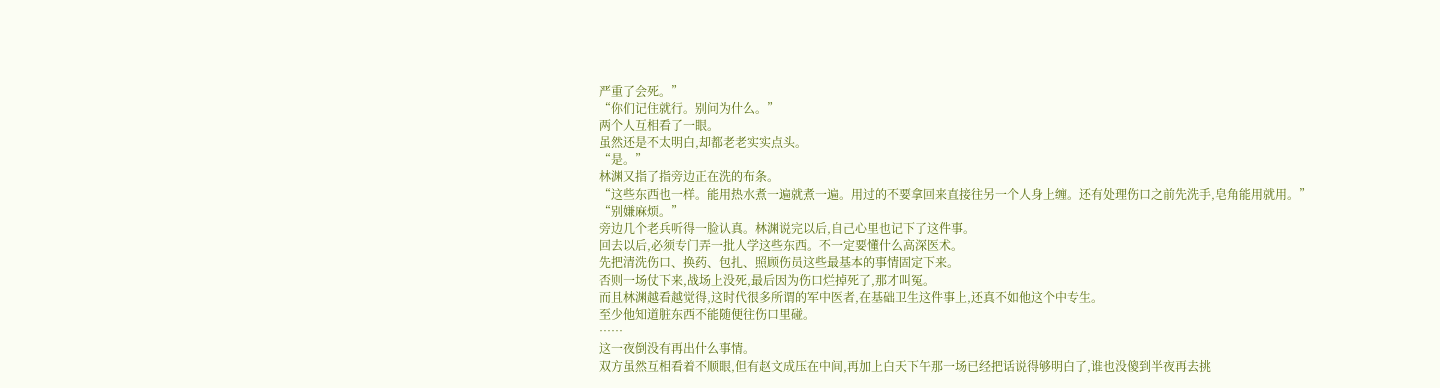严重了会死。”
“你们记住就行。别问为什么。”
两个人互相看了一眼。
虽然还是不太明白,却都老老实实点头。
“是。”
林渊又指了指旁边正在洗的布条。
“这些东西也一样。能用热水煮一遍就煮一遍。用过的不要拿回来直接往另一个人身上缠。还有处理伤口之前先洗手,皂角能用就用。”
“别嫌麻烦。”
旁边几个老兵听得一脸认真。林渊说完以后,自己心里也记下了这件事。
回去以后,必须专门弄一批人学这些东西。不一定要懂什么高深医术。
先把清洗伤口、换药、包扎、照顾伤员这些最基本的事情固定下来。
否则一场仗下来,战场上没死,最后因为伤口烂掉死了,那才叫冤。
而且林渊越看越觉得,这时代很多所谓的军中医者,在基础卫生这件事上,还真不如他这个中专生。
至少他知道脏东西不能随便往伤口里碰。
……
这一夜倒没有再出什么事情。
双方虽然互相看着不顺眼,但有赵文成压在中间,再加上白天下午那一场已经把话说得够明白了,谁也没傻到半夜再去挑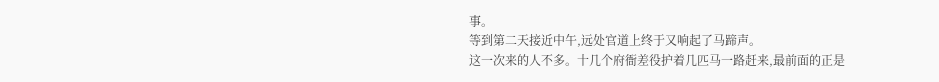事。
等到第二天接近中午,远处官道上终于又响起了马蹄声。
这一次来的人不多。十几个府衙差役护着几匹马一路赶来,最前面的正是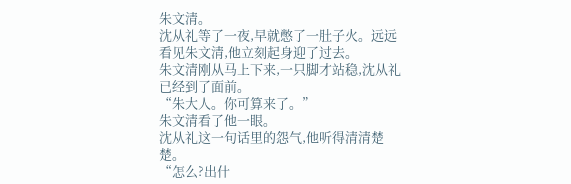朱文清。
沈从礼等了一夜,早就憋了一肚子火。远远看见朱文清,他立刻起身迎了过去。
朱文清刚从马上下来,一只脚才站稳,沈从礼已经到了面前。
“朱大人。你可算来了。”
朱文清看了他一眼。
沈从礼这一句话里的怨气,他听得清清楚楚。
“怎么?出什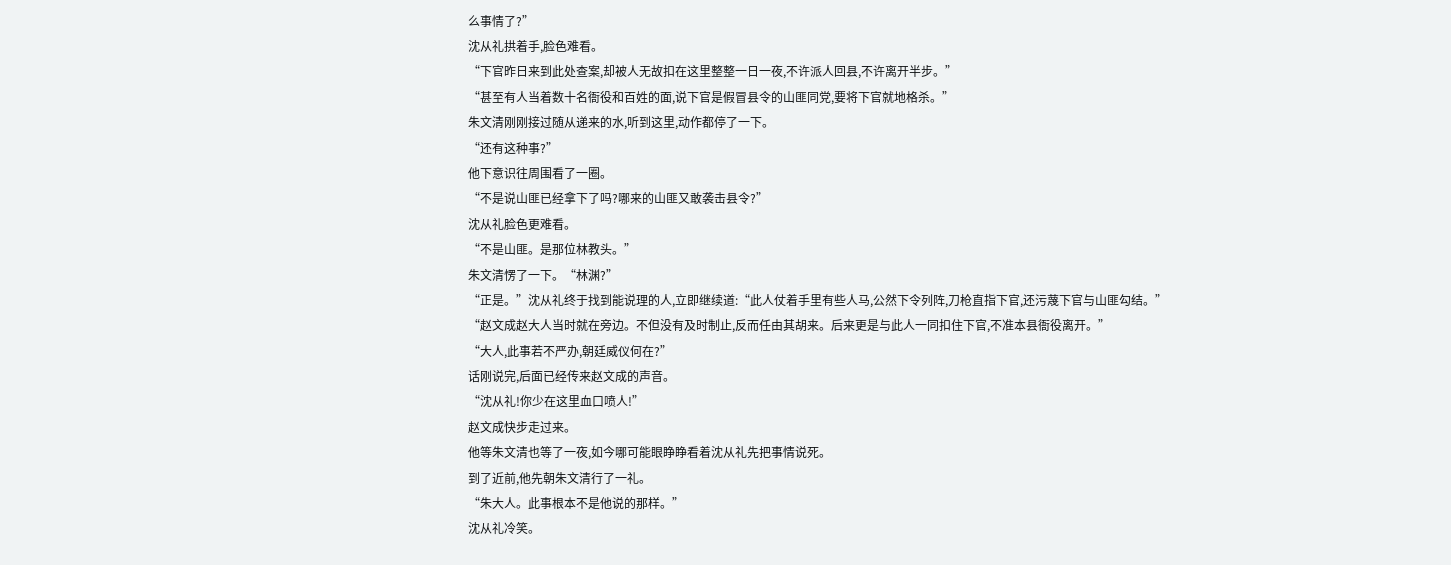么事情了?”
沈从礼拱着手,脸色难看。
“下官昨日来到此处查案,却被人无故扣在这里整整一日一夜,不许派人回县,不许离开半步。”
“甚至有人当着数十名衙役和百姓的面,说下官是假冒县令的山匪同党,要将下官就地格杀。”
朱文清刚刚接过随从递来的水,听到这里,动作都停了一下。
“还有这种事?”
他下意识往周围看了一圈。
“不是说山匪已经拿下了吗?哪来的山匪又敢袭击县令?”
沈从礼脸色更难看。
“不是山匪。是那位林教头。”
朱文清愣了一下。“林渊?”
“正是。”沈从礼终于找到能说理的人,立即继续道:“此人仗着手里有些人马,公然下令列阵,刀枪直指下官,还污蔑下官与山匪勾结。”
“赵文成赵大人当时就在旁边。不但没有及时制止,反而任由其胡来。后来更是与此人一同扣住下官,不准本县衙役离开。”
“大人,此事若不严办,朝廷威仪何在?”
话刚说完,后面已经传来赵文成的声音。
“沈从礼!你少在这里血口喷人!”
赵文成快步走过来。
他等朱文清也等了一夜,如今哪可能眼睁睁看着沈从礼先把事情说死。
到了近前,他先朝朱文清行了一礼。
“朱大人。此事根本不是他说的那样。”
沈从礼冷笑。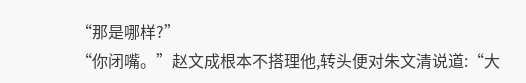“那是哪样?”
“你闭嘴。”赵文成根本不搭理他,转头便对朱文清说道:“大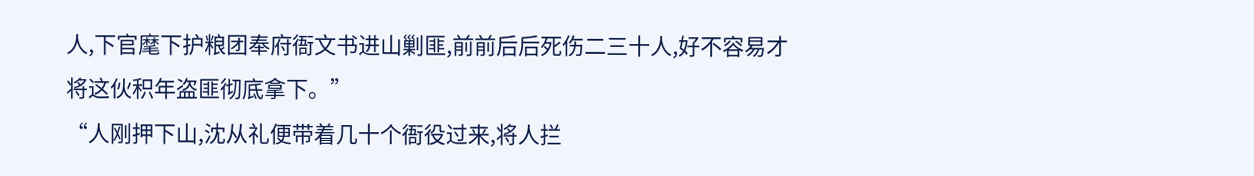人,下官麾下护粮团奉府衙文书进山剿匪,前前后后死伤二三十人,好不容易才将这伙积年盗匪彻底拿下。”
“人刚押下山,沈从礼便带着几十个衙役过来,将人拦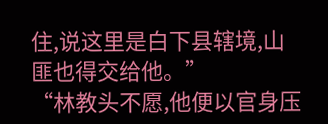住,说这里是白下县辖境,山匪也得交给他。”
“林教头不愿,他便以官身压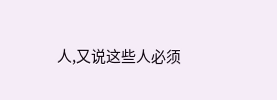人,又说这些人必须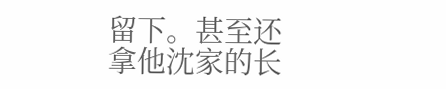留下。甚至还拿他沈家的长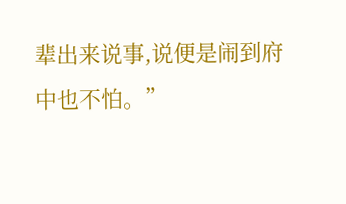辈出来说事,说便是闹到府中也不怕。”